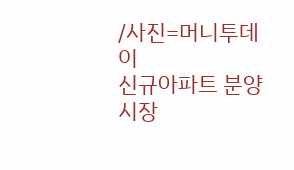/사진=머니투데이
신규아파트 분양시장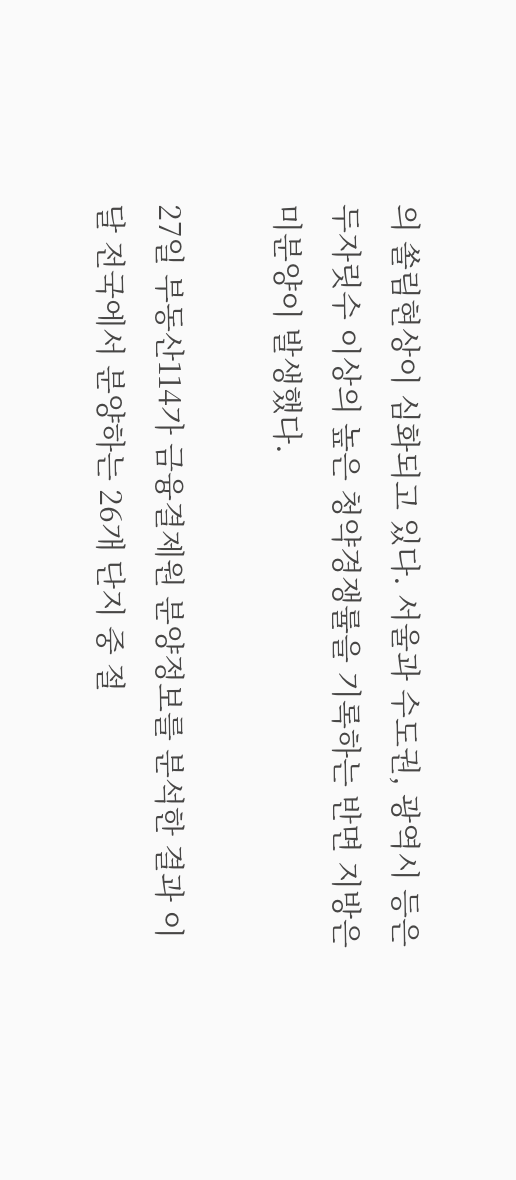의 쏠림현상이 심화되고 있다. 서울과 수도권, 광역시 등은 두자릿수 이상의 높은 청약경쟁률을 기록하는 반면 지방은 미분양이 발생했다.

27일 부동산114가 금융결제원 분양정보를 분석한 결과 이달 전국에서 분양하는 26개 단지 중 절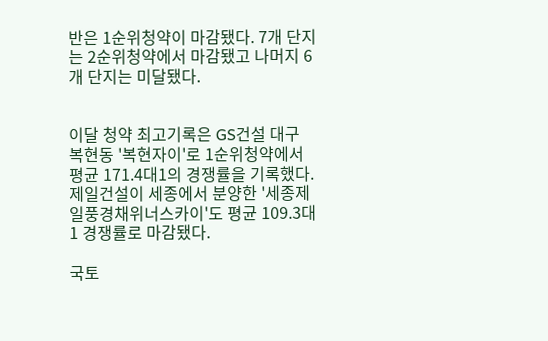반은 1순위청약이 마감됐다. 7개 단지는 2순위청약에서 마감됐고 나머지 6개 단지는 미달됐다.


이달 청약 최고기록은 GS건설 대구 복현동 '복현자이'로 1순위청약에서 평균 171.4대1의 경쟁률을 기록했다. 제일건설이 세종에서 분양한 '세종제일풍경채위너스카이'도 평균 109.3대1 경쟁률로 마감됐다.

국토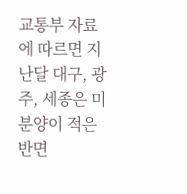교통부 자료에 따르면 지난달 대구, 광주, 세종은 미분양이 적은 반면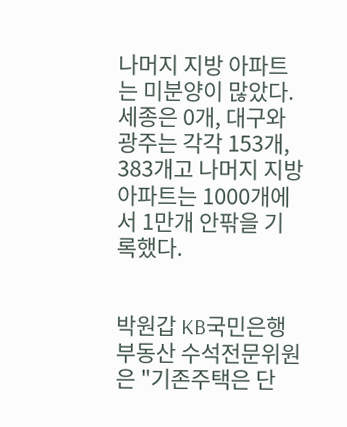나머지 지방 아파트는 미분양이 많았다. 세종은 0개, 대구와 광주는 각각 153개, 383개고 나머지 지방 아파트는 1000개에서 1만개 안팎을 기록했다.


박원갑 KB국민은행 부동산 수석전문위원은 "기존주택은 단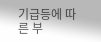기급등에 따른 부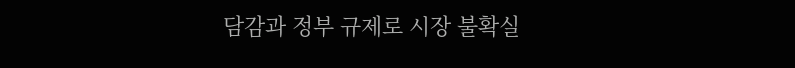담감과 정부 규제로 시장 불확실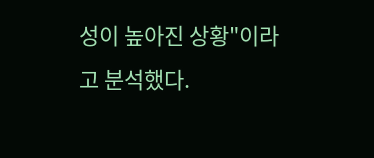성이 높아진 상황"이라고 분석했다.